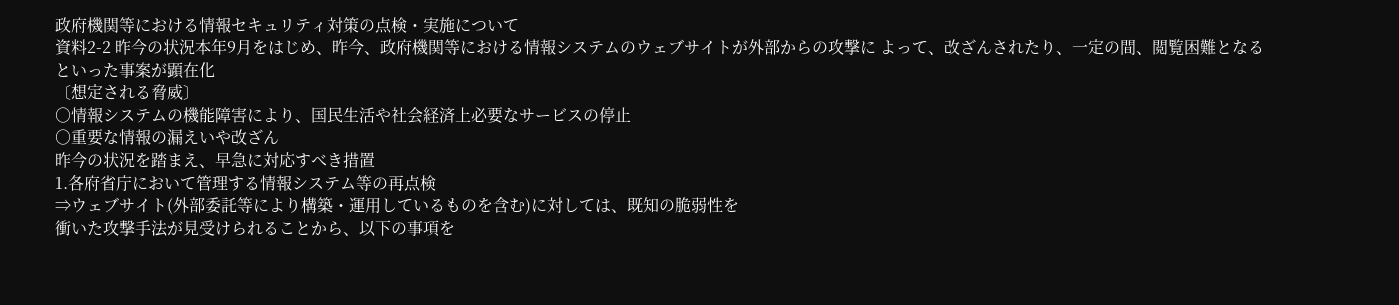政府機関等における情報セキュリティ対策の点検・実施について
資料2-2 昨今の状況本年9月をはじめ、昨今、政府機関等における情報システムのウェブサイトが外部からの攻撃に よって、改ざんされたり、一定の間、閲覧困難となるといった事案が顕在化
〔想定される脅威〕
○情報システムの機能障害により、国民生活や社会経済上必要なサービスの停止
○重要な情報の漏えいや改ざん
昨今の状況を踏まえ、早急に対応すべき措置
1.各府省庁において管理する情報システム等の再点検
⇒ウェブサイト(外部委託等により構築・運用しているものを含む)に対しては、既知の脆弱性を
衝いた攻撃手法が見受けられることから、以下の事項を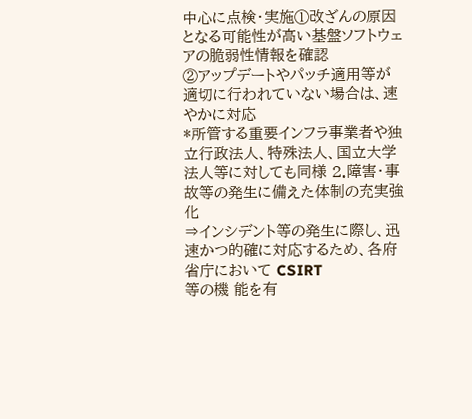中心に点検・実施①改ざんの原因となる可能性が高い基盤ソフトウェアの脆弱性情報を確認
②アップデートやパッチ適用等が適切に行われていない場合は、速やかに対応
*所管する重要インフラ事業者や独立行政法人、特殊法人、国立大学法人等に対しても同様 2.障害・事故等の発生に備えた体制の充実強化
⇒インシデント等の発生に際し、迅速かつ的確に対応するため、各府省庁において CSIRT
等の機 能を有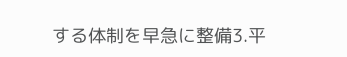する体制を早急に整備3.平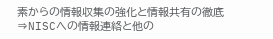素からの情報収集の強化と情報共有の徹底
⇒NISCへの情報連絡と他の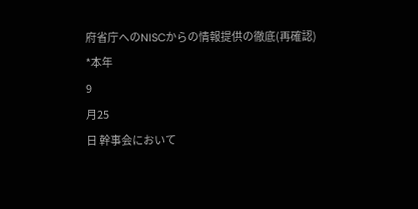府省庁へのNISCからの情報提供の徹底(再確認)
*本年
9
月25
日 幹事会において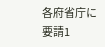各府省庁に要請1